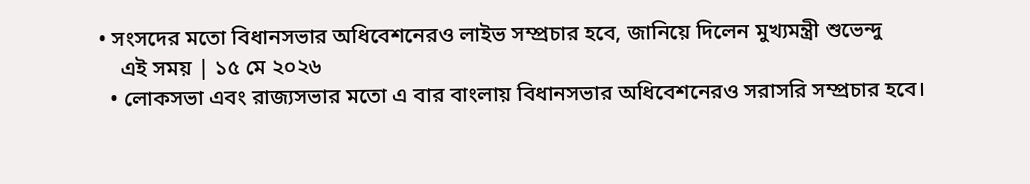• সংসদের মতো বিধানসভার অধিবেশনেরও লাইভ সম্প্রচার হবে, জানিয়ে দিলেন মুখ্যমন্ত্রী শুভেন্দু
    এই সময় | ১৫ মে ২০২৬
  • লোকসভা এবং রাজ্যসভার মতো এ বার বাংলায় বিধানসভার অধিবেশনেরও সরাসরি সম্প্রচার হবে।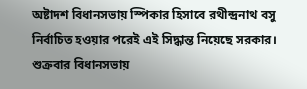অষ্টাদশ বিধানসভায় স্পিকার হিসাবে রথীন্দ্রনাথ বসু নির্বাচিত হওয়ার পরেই এই সিদ্ধান্ত নিয়েছে সরকার। শুক্রবার বিধানসভায়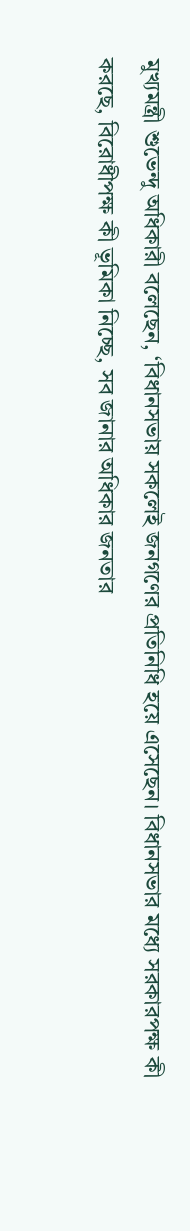মুখ্যমন্ত্রী শুভেন্দু অধিকারী বলেছেন, ‘বিধানসভায় সকলেই জনগণের প্রতিনিধি হয়ে এসেছেন। বিধানসভার মধ্যে সরকারপক্ষ কী করছে, বিরোধীপক্ষ কী ভূমিকা নিচ্ছে, সব জানার অধিকার জনতার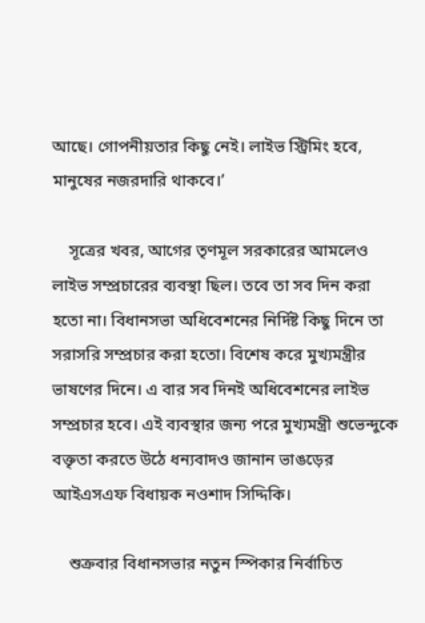আছে। গোপনীয়তার কিছু নেই। লাইভ স্ট্রিমিং হবে, মানুষের নজরদারি থাকবে।’

    সূত্রের খবর, আগের তৃণমূল সরকারের আমলেও লাইভ সম্প্রচারের ব্যবস্থা ছিল। তবে তা সব দিন করা হতো না। বিধানসভা অধিবেশনের নির্দিষ্ট কিছু দিনে তা সরাসরি সম্প্রচার করা হতো। বিশেষ করে মুখ্যমন্ত্রীর ভাষণের দিনে। এ বার সব দিনই অধিবেশনের লাইভ সম্প্রচার হবে। এই ব্যবস্থার জন্য পরে মুখ্যমন্ত্রী শুভেন্দুকে বক্তৃতা করতে উঠে ধন্যবাদও জানান ভাঙড়ের আইএসএফ বিধায়ক নওশাদ সিদ্দিকি।

    শুক্রবার বিধানসভার নতুন স্পিকার নির্বাচিত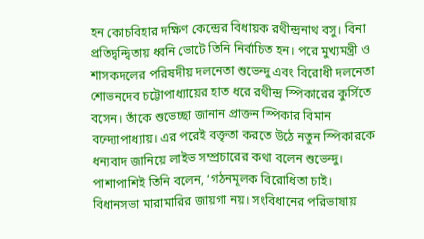হন কোচবিহার দক্ষিণ কেন্দ্রের বিধায়ক রথীন্দ্রনাথ বসু। বিনা প্রতিদ্বন্দ্বিতায় ধ্বনি ভোটে তিনি নির্বাচিত হন। পরে মুখ্যমন্ত্রী ও শাসকদলের পরিষদীয় দলনেতা শুভেন্দু এবং বিরোধী দলনেতা শোভনদেব চট্টোপাধ্যায়ের হাত ধরে রথীন্দ্র স্পিকারের কুর্সিতে বসেন। তাঁকে শুভেচ্ছা জানান প্রাক্তন স্পিকার বিমান বন্দ্যোপাধ্যায়। এর পরেই বক্তৃতা করতে উঠে নতুন স্পিকারকে ধন্যবাদ জানিয়ে লাইভ সম্প্রচারের কথা বলেন শুভেন্দু। পাশাপাশিই তিনি বলেন, ‘গঠনমূলক বিরোধিতা চাই। বিধানসভা মারামারির জায়গা নয়। সংবিধানের পরিভাষায়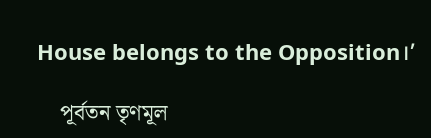House belongs to the Opposition।’

    পূর্বতন তৃণমূল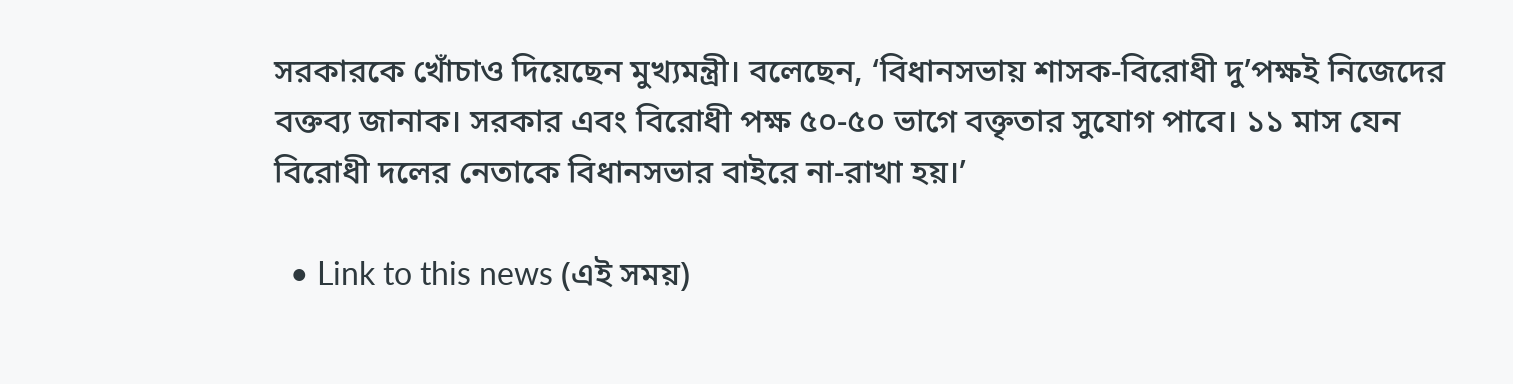সরকারকে খোঁচাও দিয়েছেন মুখ্যমন্ত্রী। বলেছেন, ‘বিধানসভায় শাসক-বিরোধী দু’পক্ষই নিজেদের বক্তব্য জানাক। সরকার এবং বিরোধী পক্ষ ৫০-৫০ ভাগে বক্তৃতার সুযোগ পাবে। ১১ মাস যেন বিরোধী দলের নেতাকে বিধানসভার বাইরে না-রাখা হয়।’

  • Link to this news (এই সময়)